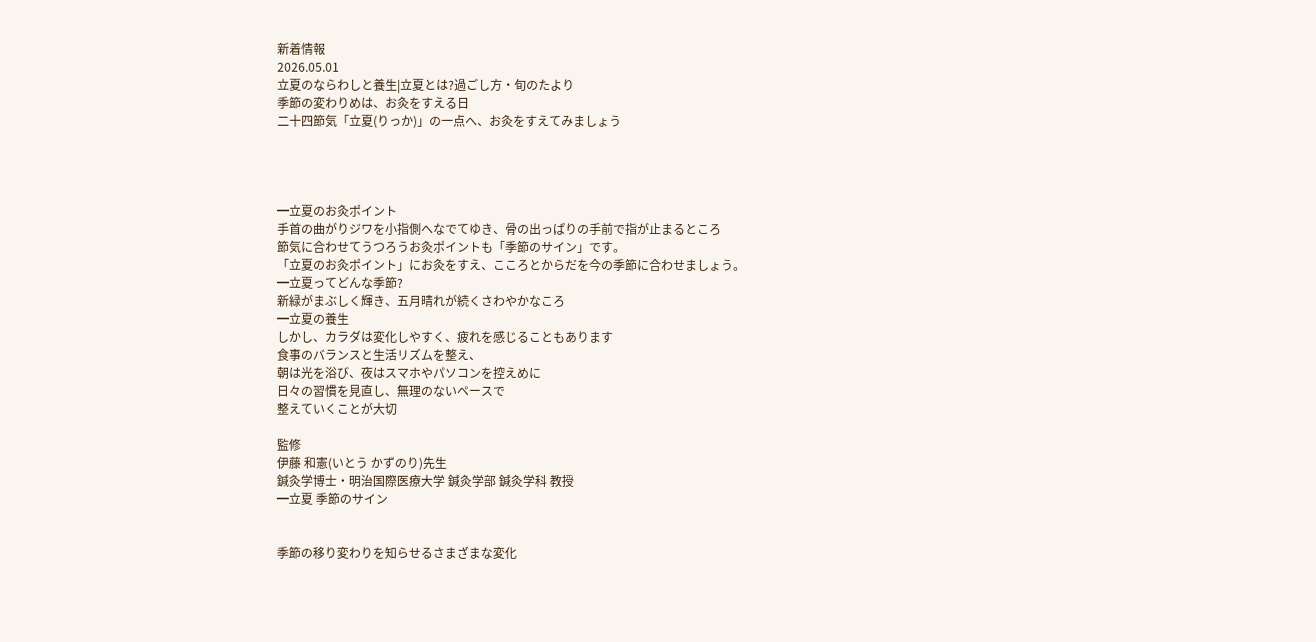新着情報
2026.05.01
立夏のならわしと養生|立夏とは?過ごし方・旬のたより
季節の変わりめは、お灸をすえる日
二十四節気「立夏(りっか)」の一点へ、お灸をすえてみましょう




━立夏のお灸ポイント
手首の曲がりジワを小指側へなでてゆき、骨の出っぱりの手前で指が止まるところ
節気に合わせてうつろうお灸ポイントも「季節のサイン」です。
「立夏のお灸ポイント」にお灸をすえ、こころとからだを今の季節に合わせましょう。
━立夏ってどんな季節?
新緑がまぶしく輝き、五月晴れが続くさわやかなころ
━立夏の養生
しかし、カラダは変化しやすく、疲れを感じることもあります
食事のバランスと生活リズムを整え、
朝は光を浴び、夜はスマホやパソコンを控えめに
日々の習慣を見直し、無理のないペースで
整えていくことが大切

監修
伊藤 和憲(いとう かずのり)先生
鍼灸学博士・明治国際医療大学 鍼灸学部 鍼灸学科 教授
━立夏 季節のサイン


季節の移り変わりを知らせるさまざまな変化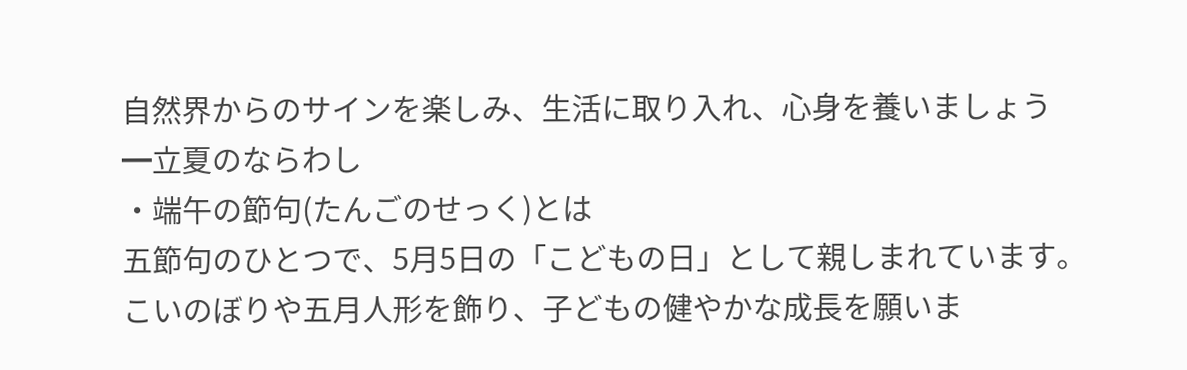自然界からのサインを楽しみ、生活に取り入れ、心身を養いましょう
━立夏のならわし
・端午の節句(たんごのせっく)とは
五節句のひとつで、5月5日の「こどもの日」として親しまれています。
こいのぼりや五月人形を飾り、子どもの健やかな成長を願いま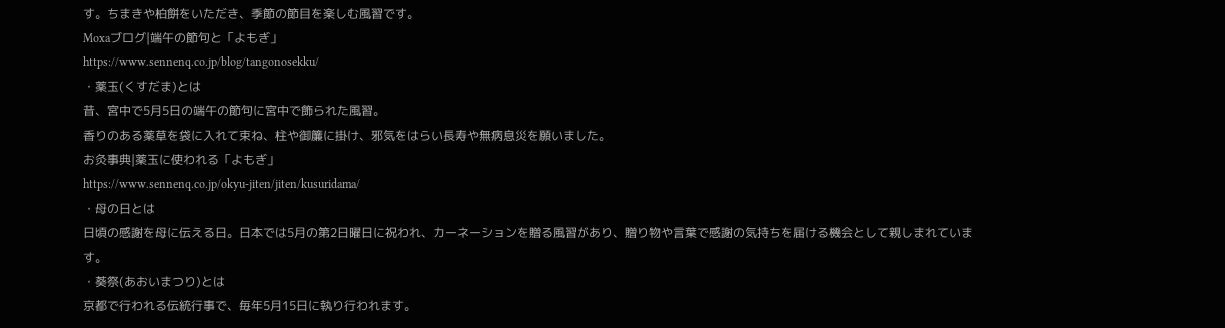す。ちまきや柏餅をいただき、季節の節目を楽しむ風習です。
Moxaブログ|端午の節句と「よもぎ」
https://www.sennenq.co.jp/blog/tangonosekku/
・薬玉(くすだま)とは
昔、宮中で5月5日の端午の節句に宮中で飾られた風習。
香りのある薬草を袋に入れて束ね、柱や御簾に掛け、邪気をはらい長寿や無病息災を願いました。
お灸事典|薬玉に使われる「よもぎ」
https://www.sennenq.co.jp/okyu-jiten/jiten/kusuridama/
・母の日とは
日頃の感謝を母に伝える日。日本では5月の第2日曜日に祝われ、カーネーションを贈る風習があり、贈り物や言葉で感謝の気持ちを届ける機会として親しまれています。
・葵祭(あおいまつり)とは
京都で行われる伝統行事で、毎年5月15日に執り行われます。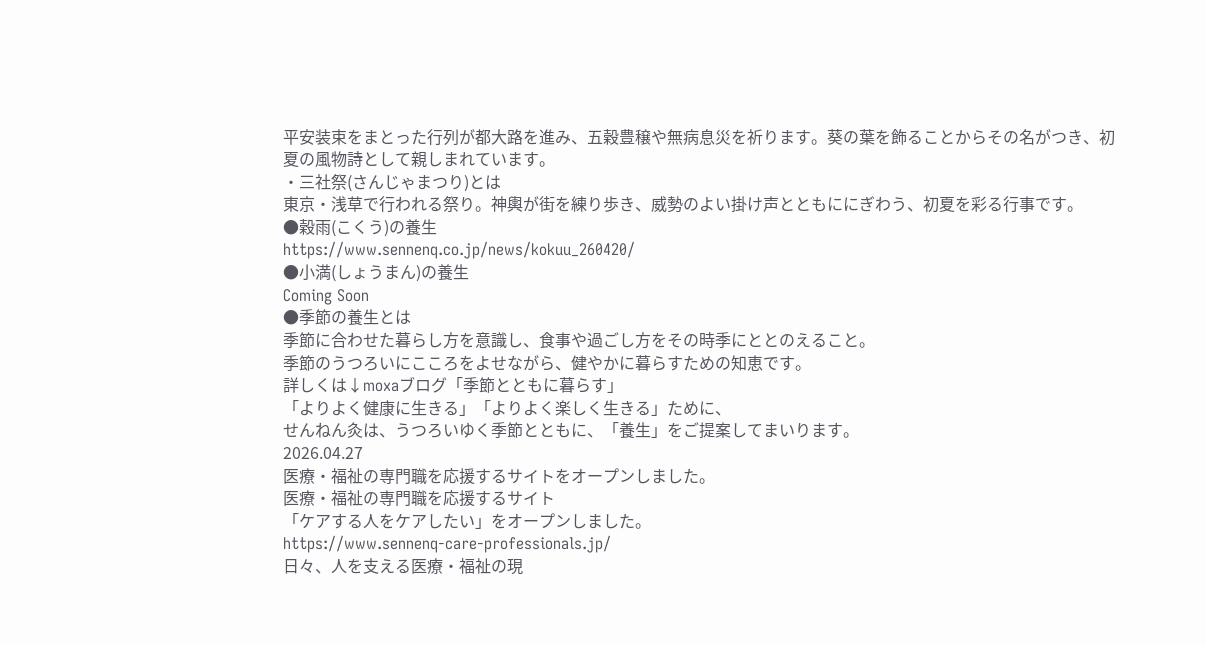平安装束をまとった行列が都大路を進み、五穀豊穣や無病息災を祈ります。葵の葉を飾ることからその名がつき、初夏の風物詩として親しまれています。
・三社祭(さんじゃまつり)とは
東京・浅草で行われる祭り。神輿が街を練り歩き、威勢のよい掛け声とともににぎわう、初夏を彩る行事です。
●穀雨(こくう)の養生
https://www.sennenq.co.jp/news/kokuu_260420/
●小満(しょうまん)の養生
Coming Soon
●季節の養生とは
季節に合わせた暮らし方を意識し、食事や過ごし方をその時季にととのえること。
季節のうつろいにこころをよせながら、健やかに暮らすための知恵です。
詳しくは↓moxaブログ「季節とともに暮らす」
「よりよく健康に生きる」「よりよく楽しく生きる」ために、
せんねん灸は、うつろいゆく季節とともに、「養生」をご提案してまいります。
2026.04.27
医療・福祉の専門職を応援するサイトをオープンしました。
医療・福祉の専門職を応援するサイト
「ケアする人をケアしたい」をオープンしました。
https://www.sennenq-care-professionals.jp/
日々、人を支える医療・福祉の現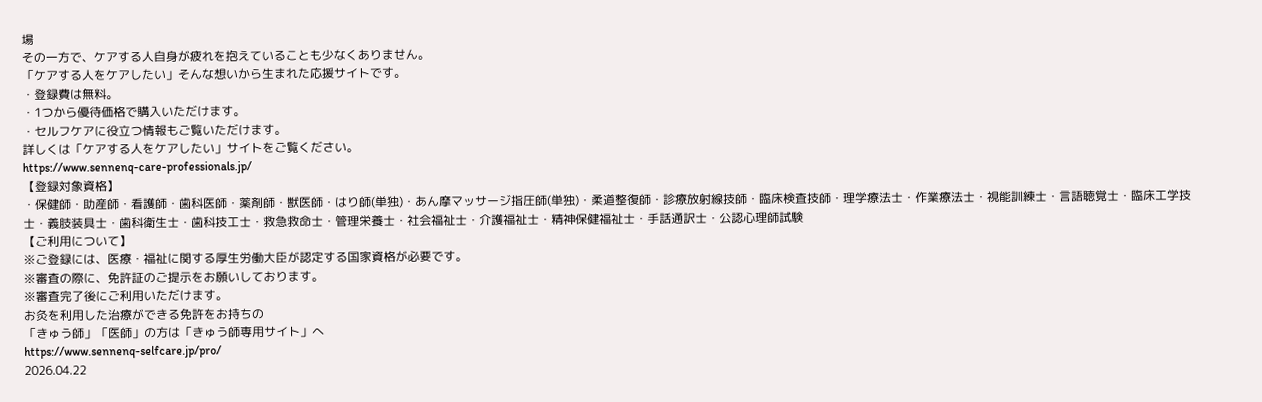場
その一方で、ケアする人自身が疲れを抱えていることも少なくありません。
「ケアする人をケアしたい」そんな想いから生まれた応援サイトです。
・登録費は無料。
・1つから優待価格で購入いただけます。
・セルフケアに役立つ情報もご覧いただけます。
詳しくは「ケアする人をケアしたい」サイトをご覧ください。
https://www.sennenq-care-professionals.jp/
【登録対象資格】
・保健師・助産師・看護師・歯科医師・薬剤師・獣医師・はり師(単独)・あん摩マッサージ指圧師(単独)・柔道整復師・診療放射線技師・臨床検査技師・理学療法士・作業療法士・視能訓練士・言語聴覚士・臨床工学技士・義肢装具士・歯科衛生士・歯科技工士・救急救命士・管理栄養士・社会福祉士・介護福祉士・精神保健福祉士・手話通訳士・公認心理師試験
【ご利用について】
※ご登録には、医療・福祉に関する厚生労働大臣が認定する国家資格が必要です。
※審査の際に、免許証のご提示をお願いしております。
※審査完了後にご利用いただけます。
お灸を利用した治療ができる免許をお持ちの
「きゅう師」「医師」の方は「きゅう師専用サイト」へ
https://www.sennenq-selfcare.jp/pro/
2026.04.22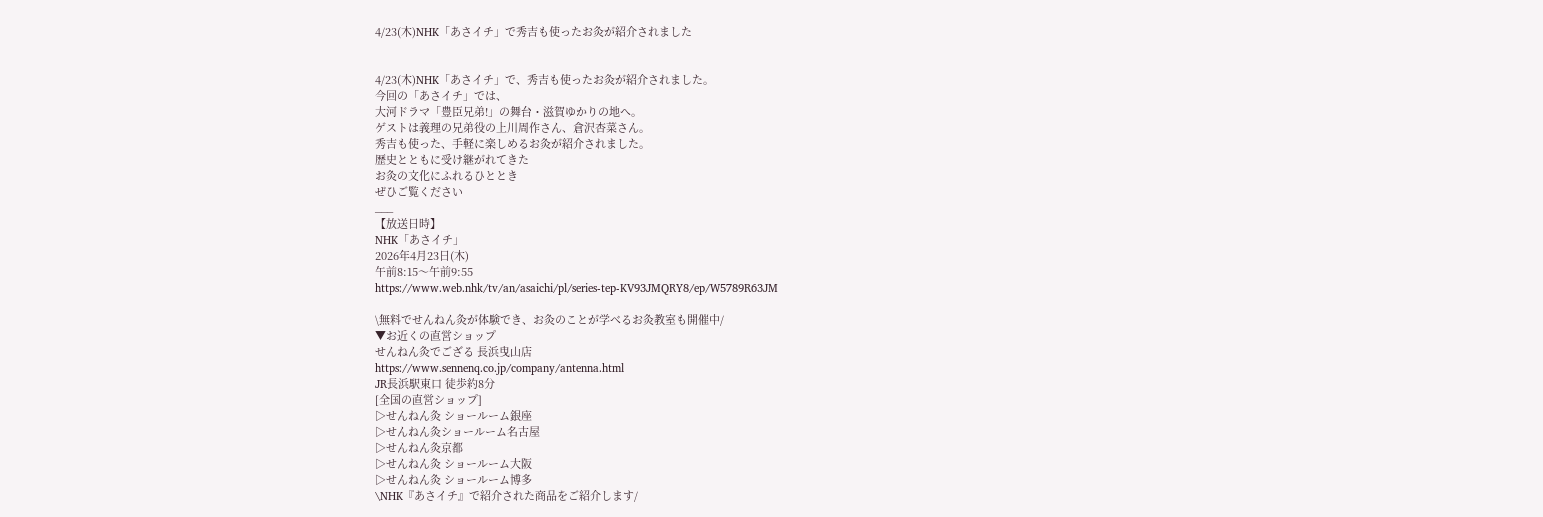4/23(木)NHK「あさイチ」で秀吉も使ったお灸が紹介されました


4/23(木)NHK「あさイチ」で、秀吉も使ったお灸が紹介されました。
今回の「あさイチ」では、
大河ドラマ「豊臣兄弟!」の舞台・滋賀ゆかりの地へ。
ゲストは義理の兄弟役の上川周作さん、倉沢杏菜さん。
秀吉も使った、手軽に楽しめるお灸が紹介されました。
歴史とともに受け継がれてきた
お灸の文化にふれるひととき
ぜひご覧ください
___
【放送日時】
NHK「あさイチ」
2026年4月23日(木)
午前8:15〜午前9:55
https://www.web.nhk/tv/an/asaichi/pl/series-tep-KV93JMQRY8/ep/W5789R63JM

\無料でせんねん灸が体験でき、お灸のことが学べるお灸教室も開催中/
▼お近くの直営ショップ
せんねん灸でござる 長浜曳山店
https://www.sennenq.co.jp/company/antenna.html
JR長浜駅東口 徒歩約8分
[全国の直営ショップ]
▷せんねん灸 ショールーム銀座
▷せんねん灸ショールーム名古屋
▷せんねん灸京都
▷せんねん灸 ショールーム大阪
▷せんねん灸 ショールーム博多
\NHK『あさイチ』で紹介された商品をご紹介します/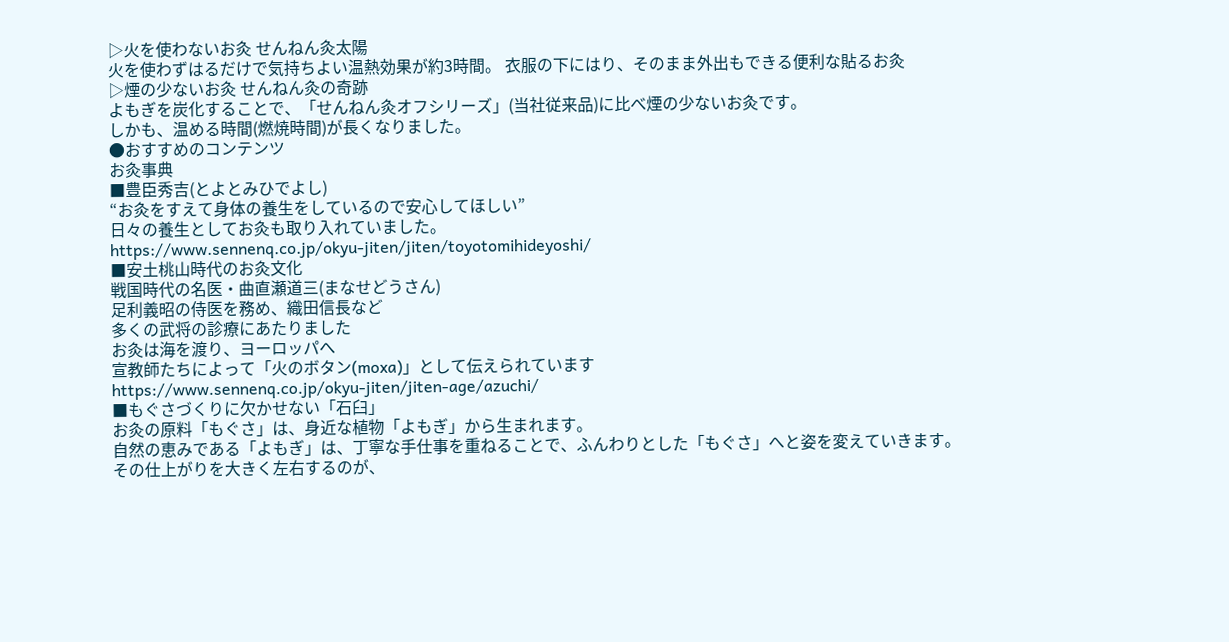▷火を使わないお灸 せんねん灸太陽
火を使わずはるだけで気持ちよい温熱効果が約3時間。 衣服の下にはり、そのまま外出もできる便利な貼るお灸
▷煙の少ないお灸 せんねん灸の奇跡
よもぎを炭化することで、「せんねん灸オフシリーズ」(当社従来品)に比べ煙の少ないお灸です。
しかも、温める時間(燃焼時間)が長くなりました。
●おすすめのコンテンツ
お灸事典
■豊臣秀吉(とよとみひでよし)
“お灸をすえて身体の養生をしているので安心してほしい”
日々の養生としてお灸も取り入れていました。
https://www.sennenq.co.jp/okyu-jiten/jiten/toyotomihideyoshi/
■安土桃山時代のお灸文化
戦国時代の名医・曲直瀬道三(まなせどうさん)
足利義昭の侍医を務め、織田信長など
多くの武将の診療にあたりました
お灸は海を渡り、ヨーロッパへ
宣教師たちによって「火のボタン(moxa)」として伝えられています
https://www.sennenq.co.jp/okyu-jiten/jiten-age/azuchi/
■もぐさづくりに欠かせない「石臼」
お灸の原料「もぐさ」は、身近な植物「よもぎ」から生まれます。
自然の恵みである「よもぎ」は、丁寧な手仕事を重ねることで、ふんわりとした「もぐさ」へと姿を変えていきます。
その仕上がりを大きく左右するのが、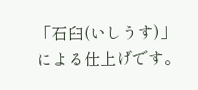「石臼(いしうす)」による仕上げです。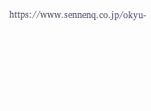https://www.sennenq.co.jp/okyu-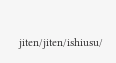jiten/jiten/ishiusu/